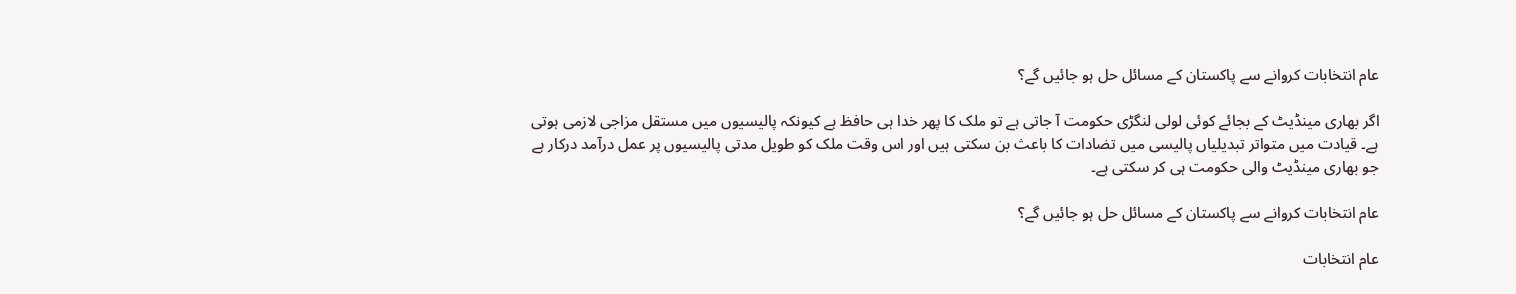عام انتخابات کروانے سے پاکستان کے مسائل حل ہو جائیں گے؟

اگر بھاری مینڈیٹ کے بجائے کوئی لولی لنگڑی حکومت آ جاتی ہے تو ملک کا پھر خدا ہی حافظ ہے کیونکہ پالیسیوں میں مستقل مزاجی لازمی ہوتی ہے۔ قیادت میں متواتر تبدیلیاں پالیسی میں تضادات کا باعث بن سکتی ہیں اور اس وقت ملک کو طویل مدتی پالیسیوں پر عمل درآمد درکار ہے جو بھاری مینڈیٹ والی حکومت ہی کر سکتی ہے۔

عام انتخابات کروانے سے پاکستان کے مسائل حل ہو جائیں گے؟

عام انتخابات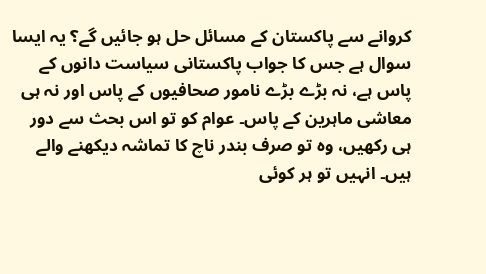کروانے سے پاکستان کے مسائل حل ہو جائیں گے؟ یہ ایسا سوال ہے جس کا جواب پاکستانی سیاست دانوں کے پاس ہے، نہ بڑے بڑے نامور صحافیوں کے پاس اور نہ ہی معاشی ماہرین کے پاس۔ عوام کو تو اس بحث سے دور ہی رکھیں، وہ تو صرف بندر ناچ کا تماشہ دیکھنے والے ہیں۔ انہیں تو ہر کوئی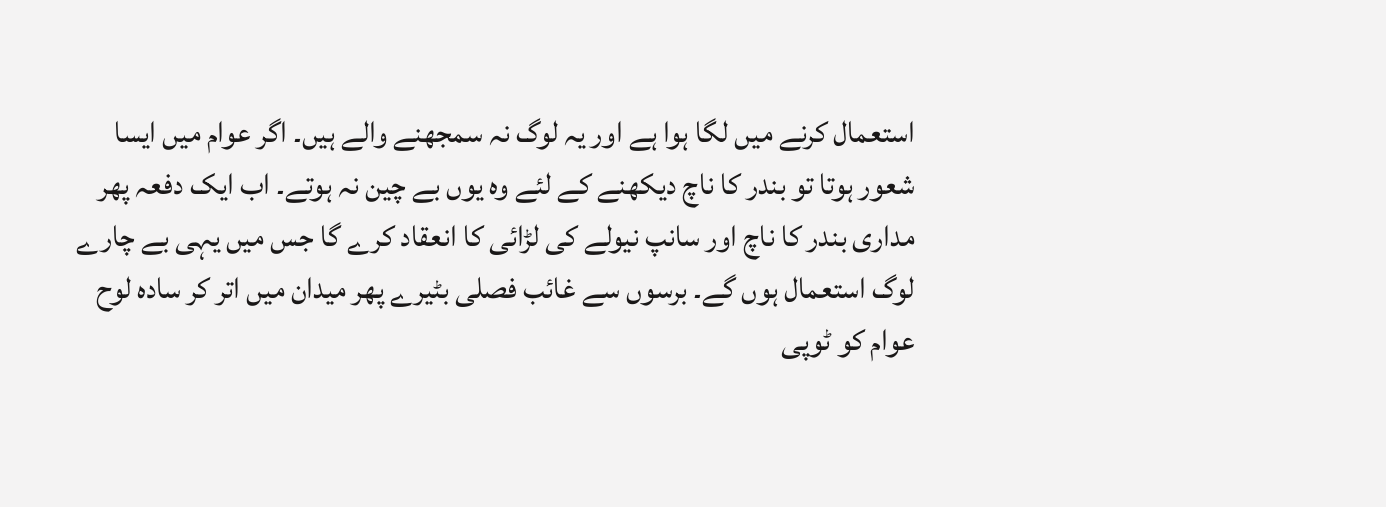استعمال کرنے میں لگا ہوا ہے اور یہ لوگ نہ سمجھنے والے ہیں۔ اگر عوام میں ایسا شعور ہوتا تو بندر کا ناچ دیکھنے کے لئے وہ یوں بے چین نہ ہوتے۔ اب ایک دفعہ پھر مداری بندر کا ناچ اور سانپ نیولے کی لڑائی کا انعقاد کرے گا جس میں یہی بے چارے لوگ استعمال ہوں گے۔ برسوں سے غائب فصلی بٹیرے پھر میدان میں اتر کر سادہ لوح عوام کو ٹوپی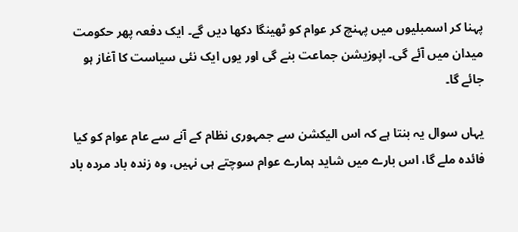پہنا کر اسمبلیوں میں پہنچ کر عوام کو ٹھینگا دکھا دیں گے۔ ایک دفعہ پھر حکومت میدان میں آئے گی۔ اپوزیشن جماعت بنے گی اور یوں ایک نئی سیاست کا آغاز ہو جائے گا۔

یہاں سوال یہ بنتا ہے کہ اس الیکشن سے جمہوری نظام کے آنے سے عام عوام کو کیا فائدہ ملے گا، اس بارے میں شاید ہمارے عوام سوچتے ہی نہیں، وہ زندہ باد مردہ باد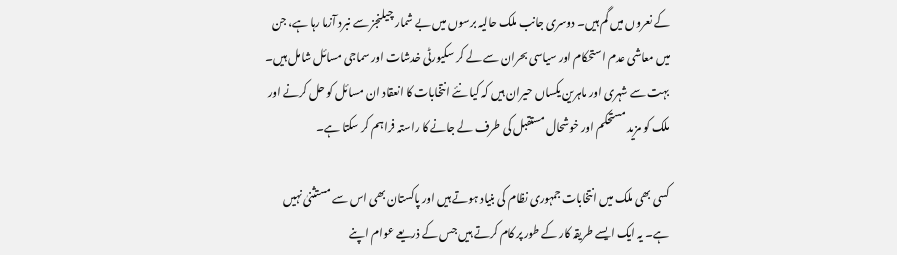کے نعروں میں گم ہیں۔ دوسری جانب ملک حالیہ برسوں میں بے شمار چیلنجز سے نبرد آزما رہا ہے، جن میں معاشی عدم استحکام اور سیاسی بحران سے لے کر سکیورٹی خدشات اور سماجی مسائل شامل ہیں۔ بہت سے شہری اور ماہرین یکساں حیران ہیں کہ کیا نئے انتخابات کا انعقاد ان مسائل کو حل کرنے اور ملک کو مزید مستحکم اور خوشحال مستقبل کی طرف لے جانے کا راستہ فراہم کر سکتا ہے۔

کسی بھی ملک میں انتخابات جمہوری نظام کی بنیاد ہوتے ہیں اور پاکستان بھی اس سے مستثنیٰ نہیں ہے۔ یہ ایک ایسے طریقہ کار کے طور پر کام کرتے ہیں جس کے ذریعے عوام اپنے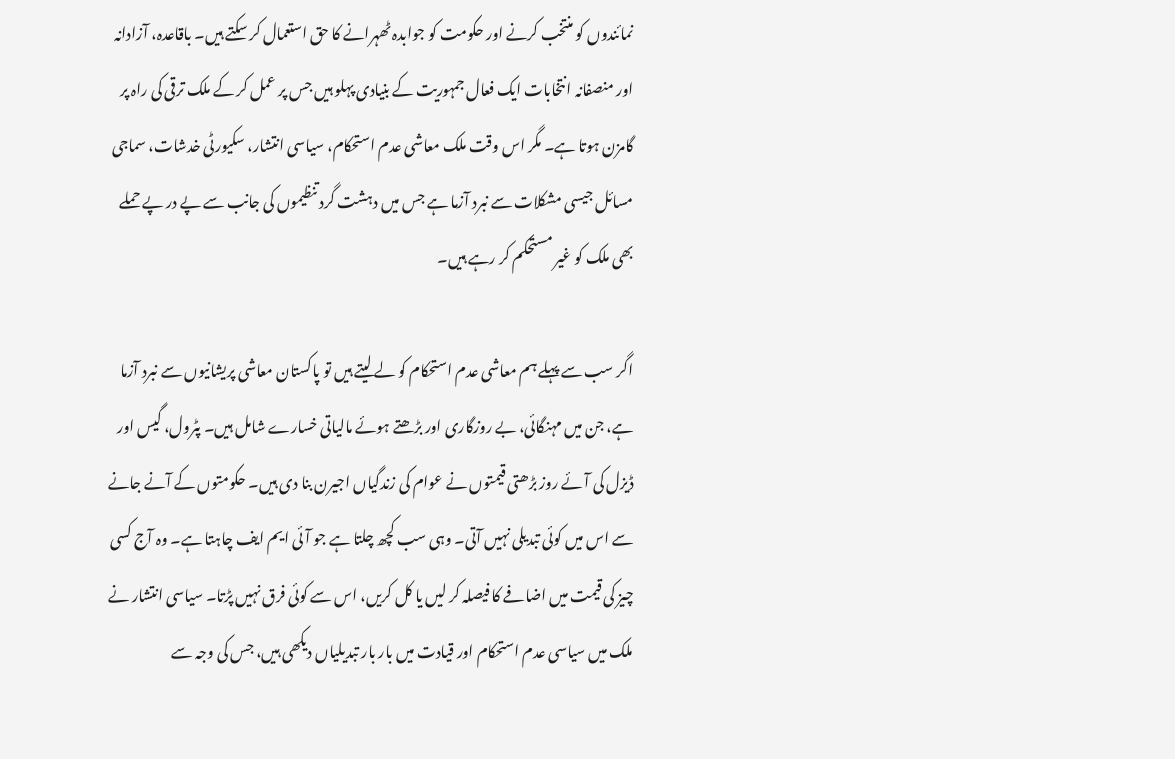نمائندوں کو منتخب کرنے اور حکومت کو جوابدہ ٹھہرانے کا حق استعمال کر سکتے ہیں۔ باقاعدہ، آزادانہ اور منصفانہ انتخابات ایک فعال جمہوریت کے بنیادی پہلو ہیں جس پر عمل کر کے ملک ترقی کی راہ پر گامزن ہوتا ہے۔ مگر اس وقت ملک معاشی عدم استحکام، سیاسی انتشار، سکیورٹی خدشات، سماجی مسائل جیسی مشکلات سے نبرد آزما ہے جس میں دہشت گرد تنظیموں کی جانب سے پے در پے حملے بھی ملک کو غیر مستحکم کر رہے ہیں۔

اگر سب سے پہلے ہم معاشی عدم استحکام کو لے لیتے ہیں تو پاکستان معاشی پریشانیوں سے نبرد آزما ہے، جن میں مہنگائی، بے روزگاری اور بڑھتے ہوئے مالیاتی خسارے شامل ہیں۔ پٹرول، گیس اور ڈیزل کی آئے روز بڑھتی قیمتوں نے عوام کی زندگیاں اجیرن بنا دی ہیں۔ حکومتوں کے آنے جانے سے اس میں کوئی تبدیلی نہیں آتی۔ وہی سب کچھ چلتا ہے جو آئی ایم ایف چاہتا ہے۔ وہ آج کسی چیز کی قیمت میں اضافے کا فیصلہ کر لیں یا کل کریں، اس سے کوئی فرق نہیں پڑتا۔ سیاسی انتشار نے ملک میں سیاسی عدم استحکام اور قیادت میں بار بار تبدیلیاں دیکھی ہیں، جس کی وجہ سے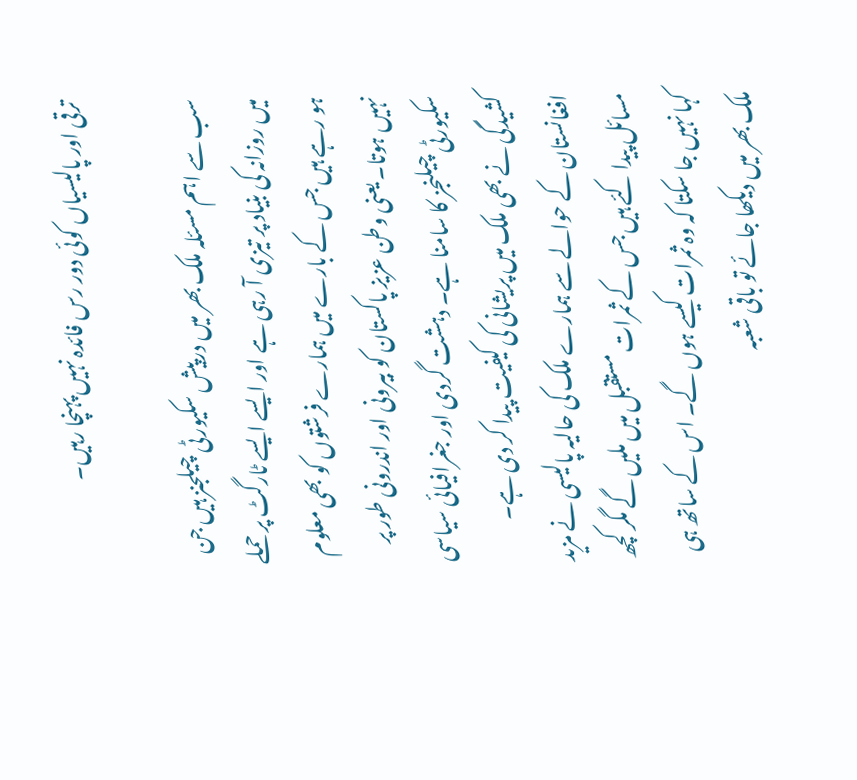ترقی اور پالیسیاں کوئی دور رس فائدہ نہیں پہنچا رہیں۔

سب سے اہم مسئلہ ملک بھر میں درپیش سکیورٹی چیلجنز ہیں جن میں روزانہ کی بنیاد پر تیزی آ رہی ہے اور ایسے ایسے ٹارگٹ پر حملے ہو رہے ہیں جس کے بارے میں ہمارے فرشتوں کو بھی معلوم نہیں ہوتا۔ یعنی وطن عزیز پاکستان کو بیرونی اور اندرونی طور پر سکیورٹی چیلنجز کا سامنا ہے۔ دہشت گردی اور جغرافیائی سیاسی کشیدگی نے بھی ملک میں پریشانی کی کیفیت پیدا کر دی ہے۔ افغانستان کے حوالے سے ہمارے ملک کی حالیہ پالیسی نے مزید مسائل پیدا کئے ہیں جس کے ثمرات مستقبل میں ملیں گے مگر کچھ کہا نہیں جا سکتا کہ وہ ثمرات کیسے ہوں گے۔ اس کے ساتھ ہی ملک بھر میں دیکھا جائے تو باقی شعبہ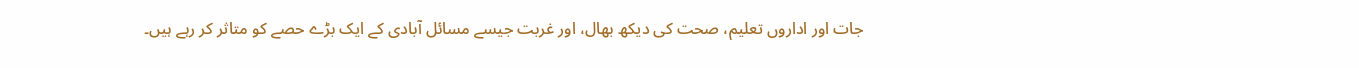جات اور اداروں تعلیم، صحت کی دیکھ بھال، اور غربت جیسے مسائل آبادی کے ایک بڑے حصے کو متاثر کر رہے ہیں۔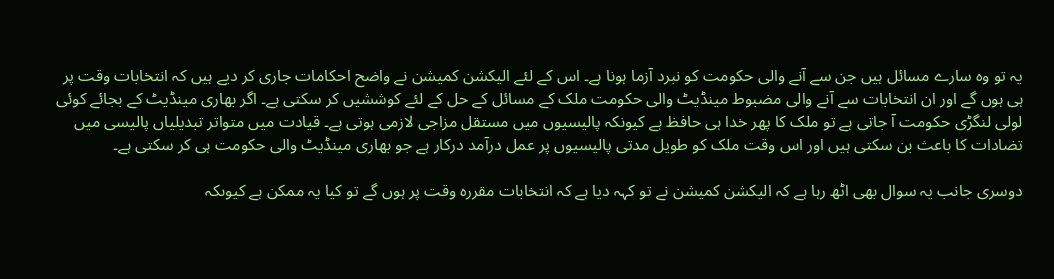یہ تو وہ سارے مسائل ہیں جن سے آنے والی حکومت کو نبرد آزما ہونا ہے۔ اس کے لئے الیکشن کمیشن نے واضح احکامات جاری کر دیے ہیں کہ انتخابات وقت پر ہی ہوں گے اور ان انتخابات سے آنے والی مضبوط مینڈیٹ والی حکومت ملک کے مسائل کے حل کے لئے کوششیں کر سکتی ہے۔ اگر بھاری مینڈیٹ کے بجائے کوئی لولی لنگڑی حکومت آ جاتی ہے تو ملک کا پھر خدا ہی حافظ ہے کیونکہ پالیسیوں میں مستقل مزاجی لازمی ہوتی ہے۔ قیادت میں متواتر تبدیلیاں پالیسی میں تضادات کا باعث بن سکتی ہیں اور اس وقت ملک کو طویل مدتی پالیسیوں پر عمل درآمد درکار ہے جو بھاری مینڈیٹ والی حکومت ہی کر سکتی ہے۔

دوسری جانب یہ سوال بھی اٹھ رہا ہے کہ الیکشن کمیشن نے تو کہہ دیا ہے کہ انتخابات مقررہ وقت پر ہوں گے تو کیا یہ ممکن ہے کیوںکہ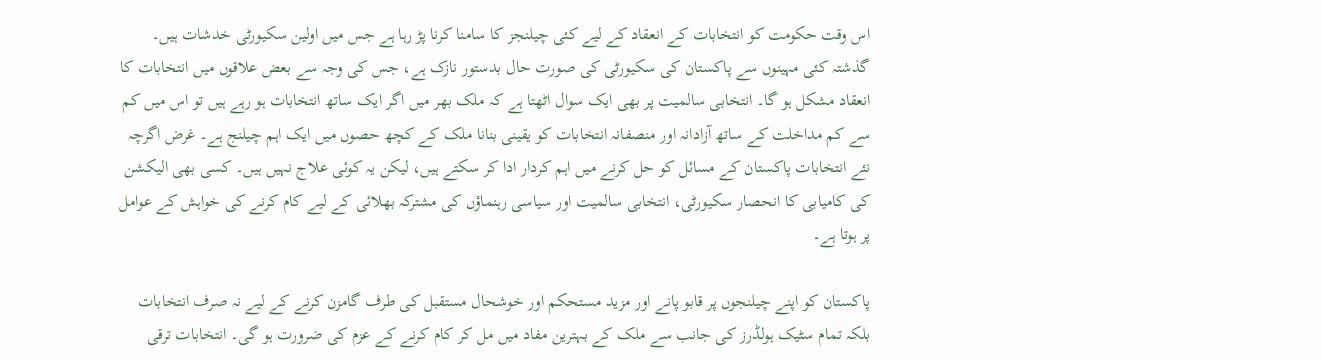اس وقت حکومت کو انتخابات کے انعقاد کے لیے کئی چیلنجز کا سامنا کرنا پڑ رہا ہے جس میں اولین سکیورٹی خدشات ہیں۔ گذشتہ کئی مہینوں سے پاکستان کی سکیورٹی کی صورت حال بدستور نازک ہے، جس کی وجہ سے بعض علاقوں میں انتخابات کا انعقاد مشکل ہو گا۔ انتخابی سالمیت پر بھی ایک سوال اٹھتا ہے کہ ملک بھر میں اگر ایک ساتھ انتخابات ہو رہے ہیں تو اس میں کم سے کم مداخلت کے ساتھ آزادانہ اور منصفانہ انتخابات کو یقینی بنانا ملک کے کچھ حصوں میں ایک اہم چیلنج ہے۔ غرض اگرچہ نئے انتخابات پاکستان کے مسائل کو حل کرنے میں اہم کردار ادا کر سکتے ہیں، لیکن یہ کوئی علاج نہیں ہیں۔ کسی بھی الیکشن کی کامیابی کا انحصار سکیورٹی، انتخابی سالمیت اور سیاسی رہنماؤں کی مشترکہ بھلائی کے لیے کام کرنے کی خواہش کے عوامل پر ہوتا ہے۔

پاکستان کو اپنے چیلنجوں پر قابو پانے اور مزید مستحکم اور خوشحال مستقبل کی طرف گامزن کرنے کے لیے نہ صرف انتخابات بلکہ تمام سٹیک ہولڈرز کی جانب سے ملک کے بہترین مفاد میں مل کر کام کرنے کے عزم کی ضرورت ہو گی۔ انتخابات ترقی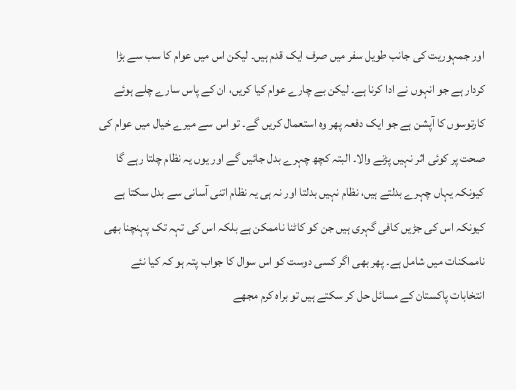اور جمہوریت کی جانب طویل سفر میں صرف ایک قدم ہیں۔ لیکن اس میں عوام کا سب سے بڑا کردار ہے جو انہوں نے ادا کرنا ہے۔ لیکن بے چارے عوام کیا کریں، ان کے پاس سارے چلے ہوئے کارتوسوں کا آپشن ہے جو ایک دفعہ پھر وہ استعمال کریں گے۔ تو اس سے میرے خیال میں عوام کی صحت پر کوئی اثر نہیں پڑنے والا۔ البتہ کچھ چہرے بدل جائیں گے اور یوں یہ نظام چلتا رہے گا کیونکہ یہاں چہرے بدلتے ہیں، نظام نہیں بدلتا اور نہ ہی یہ نظام اتنی آسانی سے بدل سکتا ہے کیونکہ اس کی جڑیں کافی گہری ہیں جن کو کاٹنا ناممکن ہے بلکہ اس کی تہہ تک پہنچنا بھی ناممکنات میں شامل ہے۔ پھر بھی اگر کسی دوست کو اس سوال کا جواب پتہ ہو کہ کیا نئے انتخابات پاکستان کے مسائل حل کر سکتے ہیں تو براہ کرم مجھے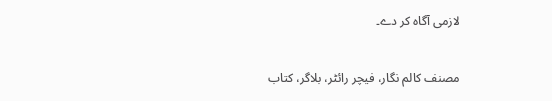لازمی آگاہ کر دے۔

مصنف کالم نگار، فیچر رائٹر، بلاگر، کتاب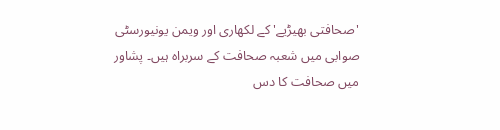'صحافتی بھیڑیے' کے لکھاری اور ویمن یونیورسٹی صوابی میں شعبہ صحافت کے سربراہ ہیں۔ پشاور میں صحافت کا دس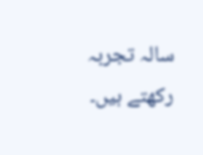سالہ تجربہ رکھتے ہیں۔